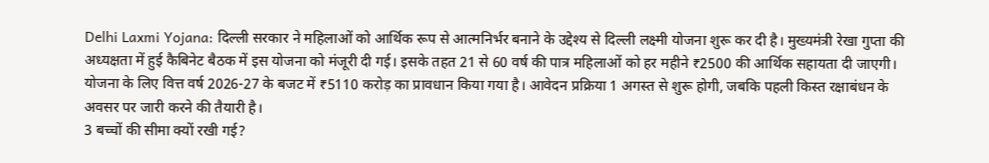Delhi Laxmi Yojana: दिल्ली सरकार ने महिलाओं को आर्थिक रूप से आत्मनिर्भर बनाने के उद्देश्य से दिल्ली लक्ष्मी योजना शुरू कर दी है। मुख्यमंत्री रेखा गुप्ता की अध्यक्षता में हुई कैबिनेट बैठक में इस योजना को मंजूरी दी गई। इसके तहत 21 से 60 वर्ष की पात्र महिलाओं को हर महीने ₹2500 की आर्थिक सहायता दी जाएगी। योजना के लिए वित्त वर्ष 2026-27 के बजट में ₹5110 करोड़ का प्रावधान किया गया है। आवेदन प्रक्रिया 1 अगस्त से शुरू होगी, जबकि पहली किस्त रक्षाबंधन के अवसर पर जारी करने की तैयारी है।
3 बच्चों की सीमा क्यों रखी गई?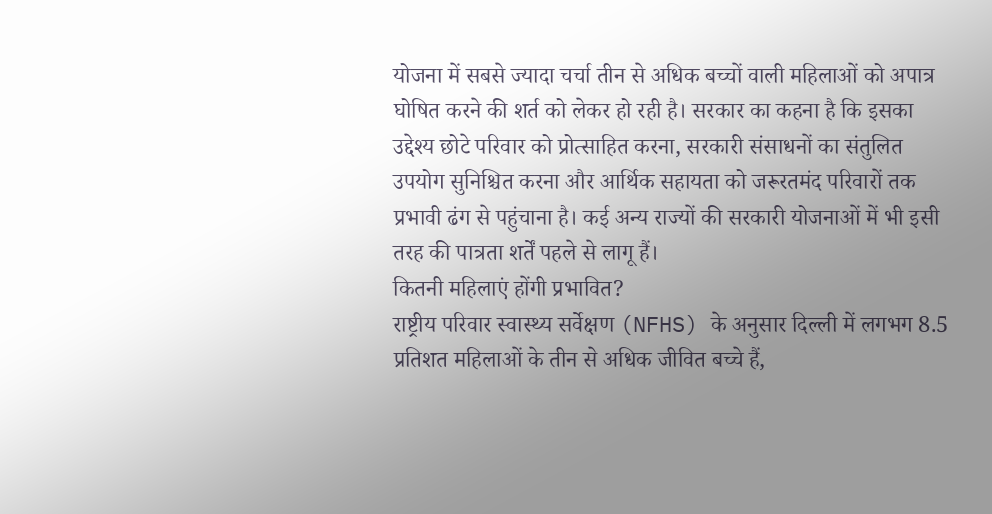योजना में सबसे ज्यादा चर्चा तीन से अधिक बच्चों वाली महिलाओं को अपात्र घोषित करने की शर्त को लेकर हो रही है। सरकार का कहना है कि इसका उद्देश्य छोटे परिवार को प्रोत्साहित करना, सरकारी संसाधनों का संतुलित उपयोग सुनिश्चित करना और आर्थिक सहायता को जरूरतमंद परिवारों तक प्रभावी ढंग से पहुंचाना है। कई अन्य राज्यों की सरकारी योजनाओं में भी इसी तरह की पात्रता शर्तें पहले से लागू हैं।
कितनी महिलाएं होंगी प्रभावित?
राष्ट्रीय परिवार स्वास्थ्य सर्वेक्षण (NFHS) के अनुसार दिल्ली में लगभग 8.5 प्रतिशत महिलाओं के तीन से अधिक जीवित बच्चे हैं,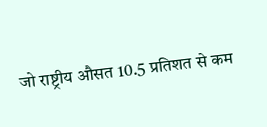जो राष्ट्रीय औसत 10.5 प्रतिशत से कम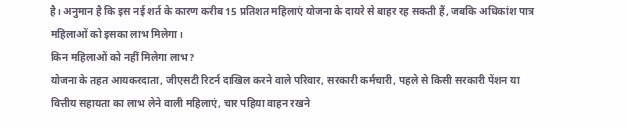है। अनुमान है कि इस नई शर्त के कारण करीब 15 प्रतिशत महिलाएं योजना के दायरे से बाहर रह सकती हैं, जबकि अधिकांश पात्र महिलाओं को इसका लाभ मिलेगा।
किन महिलाओं को नहीं मिलेगा लाभ?
योजना के तहत आयकरदाता, जीएसटी रिटर्न दाखिल करने वाले परिवार, सरकारी कर्मचारी, पहले से किसी सरकारी पेंशन या वित्तीय सहायता का लाभ लेने वाली महिलाएं, चार पहिया वाहन रखने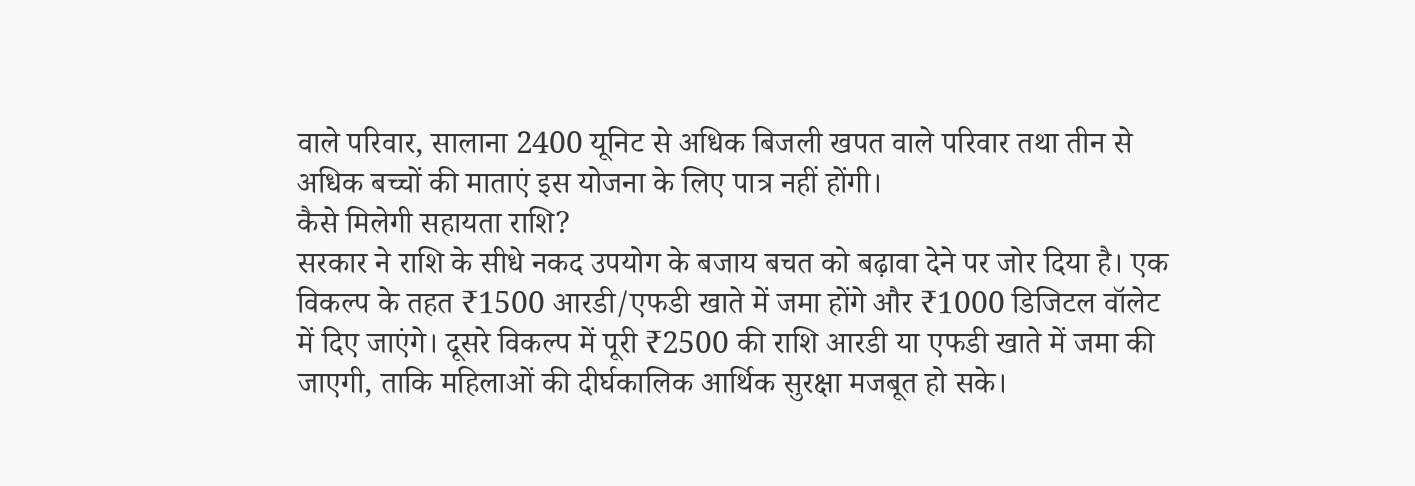वाले परिवार, सालाना 2400 यूनिट से अधिक बिजली खपत वाले परिवार तथा तीन से अधिक बच्चों की माताएं इस योजना के लिए पात्र नहीं होंगी।
कैसे मिलेगी सहायता राशि?
सरकार ने राशि के सीधे नकद उपयोग के बजाय बचत को बढ़ावा देने पर जोर दिया है। एक विकल्प के तहत ₹1500 आरडी/एफडी खाते में जमा होंगे और ₹1000 डिजिटल वॉलेट में दिए जाएंगे। दूसरे विकल्प में पूरी ₹2500 की राशि आरडी या एफडी खाते में जमा की जाएगी, ताकि महिलाओं की दीर्घकालिक आर्थिक सुरक्षा मजबूत हो सके।